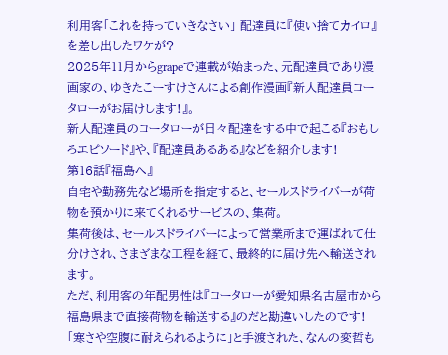利用客「これを持っていきなさい」 配達員に『使い捨てカイロ』を差し出したワケが?
2025年11月からgrapeで連載が始まった、元配達員であり漫画家の、ゆきたこーすけさんによる創作漫画『新人配達員コータローがお届けします!』。
新人配達員のコータローが日々配達をする中で起こる『おもしろエピソード』や、『配達員あるある』などを紹介します!
第16話『福島へ』
自宅や勤務先など場所を指定すると、セールスドライバーが荷物を預かりに来てくれるサービスの、集荷。
集荷後は、セールスドライバーによって営業所まで運ばれて仕分けされ、さまざまな工程を経て、最終的に届け先へ輸送されます。
ただ、利用客の年配男性は『コータローが愛知県名古屋市から福島県まで直接荷物を輸送する』のだと勘違いしたのです!
「寒さや空腹に耐えられるように」と手渡された、なんの変哲も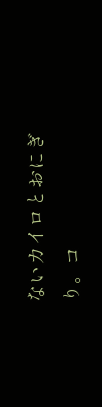ないカイロとおにぎり。コ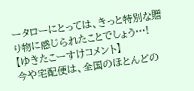ータローにとっては、きっと特別な贈り物に感じられたことでしょう…!
【ゆきたこーすけコメント】
今や宅配便は、全国のほとんどの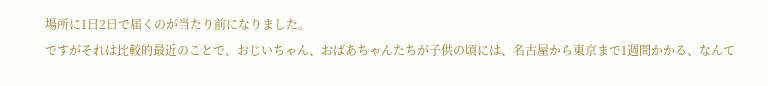場所に1日2日で届くのが当たり前になりました。
ですがそれは比較的最近のことで、おじいちゃん、おばあちゃんたちが子供の頃には、名古屋から東京まで1週間かかる、なんて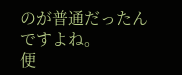のが普通だったんですよね。
便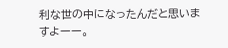利な世の中になったんだと思いますよーー。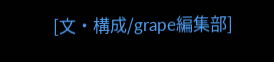[文・構成/grape編集部]